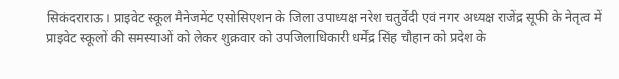सिकंदराराऊ। प्राइवेट स्कूल मैनेजमेंट एसोसिएशन के जिला उपाध्यक्ष नरेश चतुर्वेदी एवं नगर अध्यक्ष राजेंद्र सूफी के नेतृत्व में प्राइवेट स्कूलों की समस्याओं को लेकर शुक्रवार को उपजिलाधिकारी धर्मेंद्र सिंह चौहान को प्रदेश के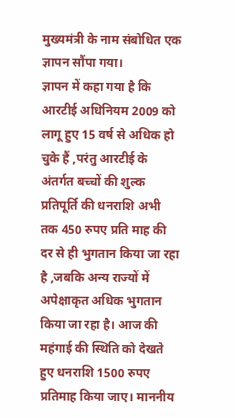मुख्यमंत्री के नाम संबोधित एक ज्ञापन सौंपा गया।
ज्ञापन में कहा गया है कि आरटीई अधिनियम 2009 को लागू हुए 15 वर्ष से अधिक हो चुके हैं ,परंतु आरटीई के अंतर्गत बच्चों की शुल्क प्रतिपूर्ति की धनराशि अभी तक 450 रुपए प्रति माह की दर से ही भुगतान किया जा रहा है ,जबकि अन्य राज्यों में अपेक्षाकृत अधिक भुगतान किया जा रहा है। आज की महंगाई की स्थिति को देखते हुए धनराशि 1500 रुपए प्रतिमाह किया जाए। माननीय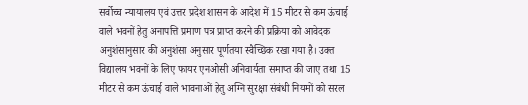सर्वोच्च न्यायालय एवं उत्तर प्रदेश शासन के आदेश में 15 मीटर से कम ऊंचाई वाले भवनों हेतु अनापत्ति प्रमाण पत्र प्राप्त करने की प्रक्रिया को आवेदक अनुशंसानुसार की अनुशंसा अनुसार पूर्णतया स्वैच्छिक रखा गया है। उक्त विद्यालय भवनों के लिए फायर एनओसी अनिवार्यता समाप्त की जाए तथा 15 मीटर से कम ऊंचाई वाले भावनाओं हेतु अग्नि सुरक्षा संबंधी नियमों को सरल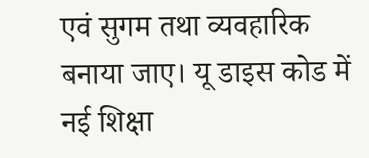एवं सुगम तथा व्यवहारिक बनाया जाए। यू डाइस कोड में नई शिक्षा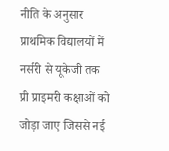नीति के अनुसार प्राथमिक विद्यालयों में नर्सरी से यूकेजी तक प्री प्राइमरी कक्षाओं को जोड़ा जाए जिससे नई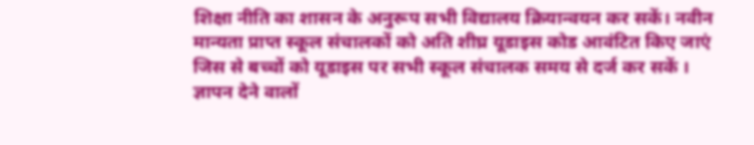शिक्षा नीति का शासन के अनुरूप सभी विद्यालय क्रियान्वयन कर सकें। नवीन मान्यता प्राप्त स्कूल संचालकों को अति शीघ्र यूडाइस कोड आवंटित किए जाएं जिस से बच्चों को यूडाइस पर सभी स्कूल संचालक समय से दर्ज कर सकें । ज्ञापन देने वालों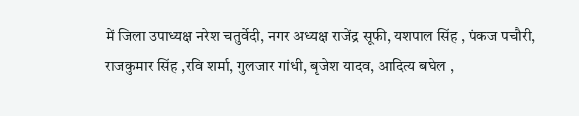में जिला उपाध्यक्ष नरेश चतुर्वेदी, नगर अध्यक्ष राजेंद्र सूफी, यशपाल सिंह , पंकज पचौरी, राजकुमार सिंह ,रवि शर्मा, गुलजार गांधी, बृजेश यादव, आदित्य बघेल ,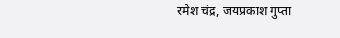रमेश चंद्र, जयप्रकाश गुप्ता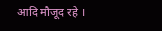आदि मौजूद रहे ।